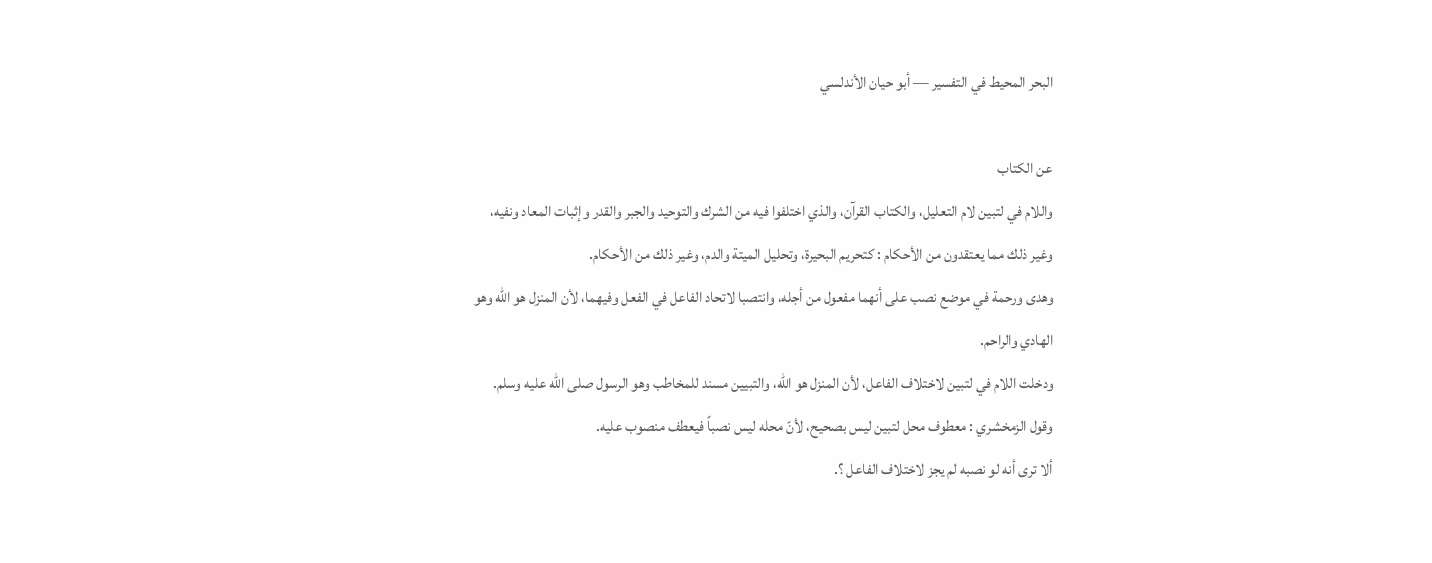البحر المحيط في التفسير — أبو حيان الأندلسي

عن الكتاب
واللام في لتبين لام التعليل، والكتاب القرآن، والذي اختلفوا فيه من الشرك والتوحيد والجبر والقدر وإثبات المعاد ونفيه، وغير ذلك مما يعتقدون من الأحكام : كتحريم البحيرة، وتحليل الميتة والدم، وغير ذلك من الأحكام.
وهدى ورحمة في موضع نصب على أنهما مفعول من أجله، وانتصبا لاتحاد الفاعل في الفعل وفيهما، لأن المنزل هو الله وهو الهادي والراحم.
ودخلت اللام في لتبين لاختلاف الفاعل، لأن المنزل هو الله، والتبيين مسند للمخاطب وهو الرسول صلى الله عليه وسلم.
وقول الزمخشري : معطوف محل لتبين ليس بصحيح، لأنّ محله ليس نصباً فيعطف منصوب عليه.
ألا ترى أنه لو نصبه لم يجز لاختلاف الفاعل ؟.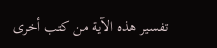تفسير هذه الآية من كتب أخرى